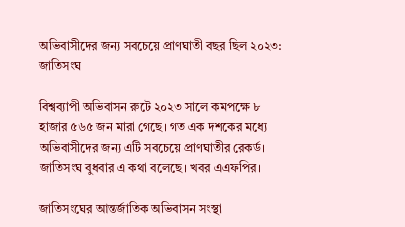অভিবাসীদের জন্য সবচেয়ে প্রাণঘাতী বছর ছিল ২০২৩: জাতিসংঘ

বিশ্বব্যাপী অভিবাসন রুটে ২০২৩ সালে কমপক্ষে ৮ হাজার ৫৬৫ জন মারা গেছে। গত এক দশকের মধ্যে অভিবাসীদের জন্য এটি সবচেয়ে প্রাণঘাতীর রেকর্ড। জাতিসংঘ বুধবার এ কথা বলেছে। খবর এএফপির।

জাতিসংঘের আন্তর্জাতিক অভিবাসন সংস্থা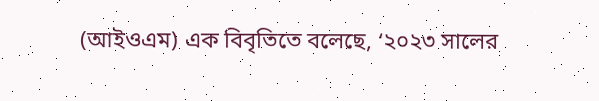(আইওএম) এক বিবৃতিতে বলেছে, ‘২০২৩ সালের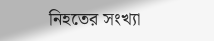নিহতের সংখ্যা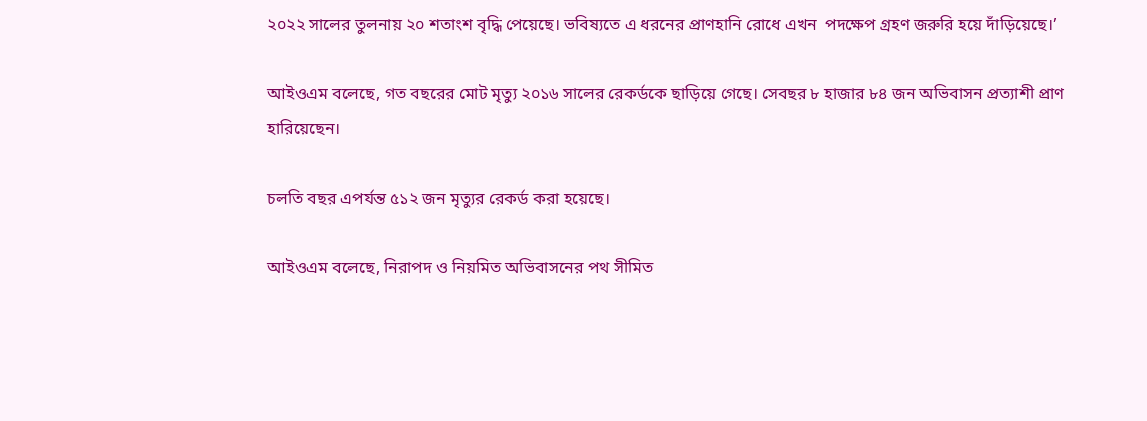২০২২ সালের তুলনায় ২০ শতাংশ বৃদ্ধি পেয়েছে। ভবিষ্যতে এ ধরনের প্রাণহানি রোধে এখন  পদক্ষেপ গ্রহণ জরুরি হয়ে দাঁড়িয়েছে।’

আইওএম বলেছে, গত বছরের মোট মৃত্যু ২০১৬ সালের রেকর্ডকে ছাড়িয়ে গেছে। সেবছর ৮ হাজার ৮৪ জন অভিবাসন প্রত্যাশী প্রাণ হারিয়েছেন।

চলতি বছর এপর্যন্ত ৫১২ জন মৃত্যুর রেকর্ড করা হয়েছে।

আইওএম বলেছে, নিরাপদ ও নিয়মিত অভিবাসনের পথ সীমিত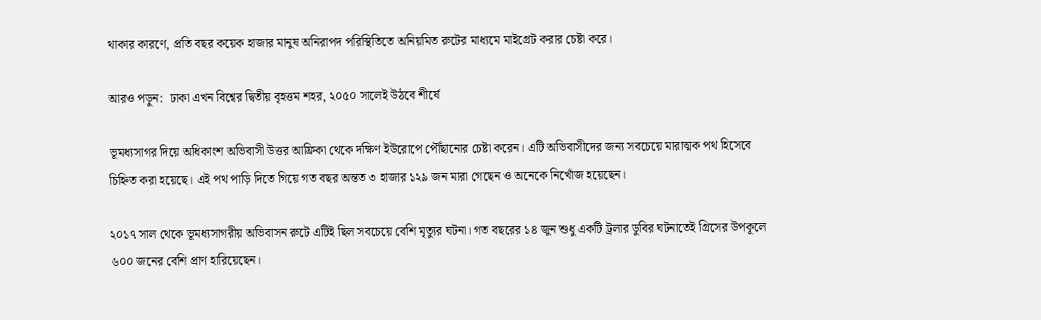থাকার কারণে, প্রতি বছর কয়েক হাজার মানুষ অনিরাপদ পরিস্থিতিতে অনিয়মিত রুটের মাধ্যমে মাইগ্রেট করার চেষ্টা করে।

আরও পড়ুন:  ঢাকা এখন বিশ্বের দ্বিতীয় বৃহত্তম শহর, ২০৫০ সালেই উঠবে শীর্ষে

ভূমধ্যসাগর দিয়ে অধিকাংশ অভিবাসী উত্তর আফ্রিকা থেকে দক্ষিণ ইউরোপে পৌঁছানোর চেষ্টা করেন। এটি অভিবাসীদের জন্য সবচেয়ে মারাত্মক পথ হিসেবে চিহ্নিত করা হয়েছে। এই পথ পাড়ি দিতে গিয়ে গত বছর অন্তত ৩ হাজার ১২৯ জন মারা গেছেন ও অনেকে নিখোঁজ হয়েছেন।

২০১৭ সাল থেকে ভূমধ্যসাগরীয় অভিবাসন রুটে এটিই ছিল সবচেয়ে বেশি মৃত্যুর ঘটনা। গত বছরের ১৪ জুন শুধু একটি ট্রলার ডুবির ঘটনাতেই গ্রিসের উপকূলে ৬০০ জনের বেশি প্রাণ হারিয়েছেন।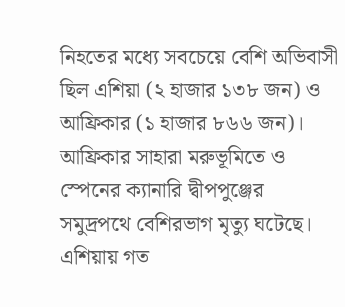নিহতের মধ্যে সবচেয়ে বেশি অভিবাসী ছিল এশিয়া (২ হাজার ১৩৮ জন) ও আফ্রিকার (১ হাজার ৮৬৬ জন)। আফ্রিকার সাহারা মরুভূমিতে ও স্পেনের ক্যানারি দ্বীপপুঞ্জের সমুদ্রপথে বেশিরভাগ মৃত্যু ঘটেছে। এশিয়ায় গত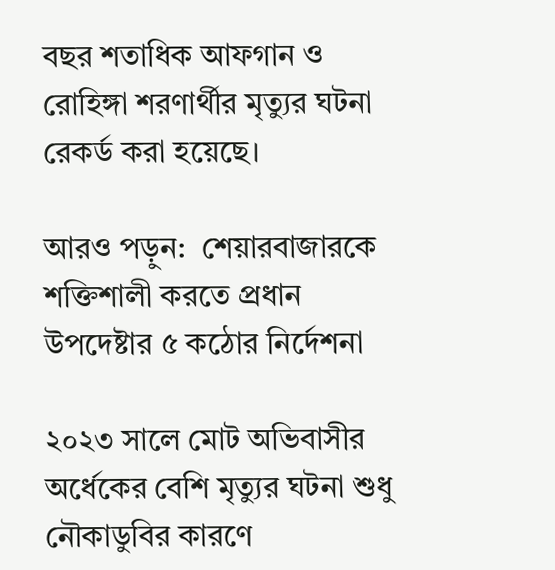বছর শতাধিক আফগান ও রোহিঙ্গা শরণার্থীর মৃত্যুর ঘটনা রেকর্ড করা হয়েছে।

আরও পড়ুন:  শেয়ারবাজারকে শক্তিশালী করতে প্রধান উপদেষ্টার ৫ কঠোর নির্দেশনা

২০২৩ সালে মোট অভিবাসীর অর্ধেকের বেশি মৃত্যুর ঘটনা শুধু নৌকাডুবির কারণে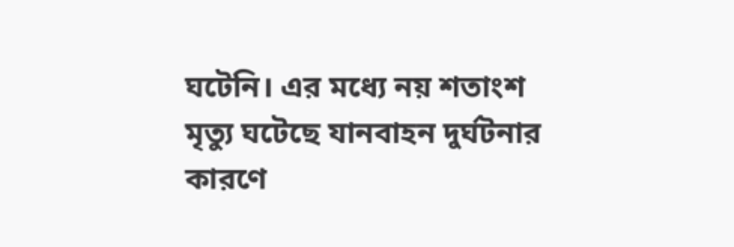ঘটেনি। এর মধ্যে নয় শতাংশ মৃত্যু ঘটেছে যানবাহন দুর্ঘটনার কারণে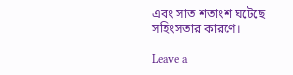এবং সাত শতাংশ ঘটেছে সহিংসতার কারণে।

Leave a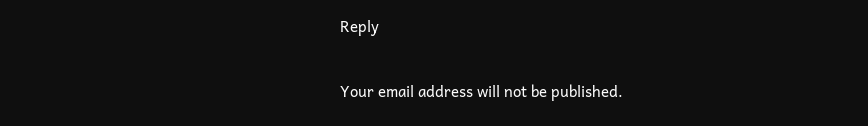Reply

Your email address will not be published.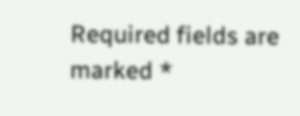Required fields are marked *